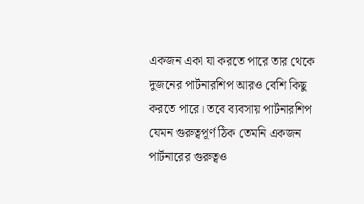একজন একা যা করতে পারে তার থেকে দুজনের পার্টনারশিপ আরও বেশি কিছু করতে পারে। তবে ব্যবসায় পার্টনারশিপ যেমন গুরুত্বপূর্ণ ঠিক তেমনি একজন পার্টনারের গুরুত্বও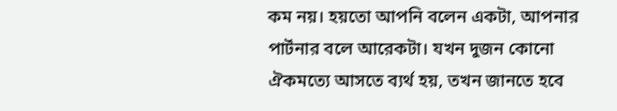কম নয়। হয়তো আপনি বলেন একটা, আপনার পার্টনার বলে আরেকটা। যখন দুজন কোনো ঐকমত্যে আসতে ব্যর্থ হয়, তখন জানতে হবে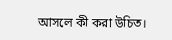আসলে কী করা উচিত।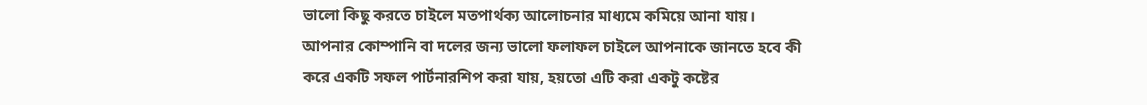ভালো কিছু করতে চাইলে মতপার্থক্য আলোচনার মাধ্যমে কমিয়ে আনা যায়।
আপনার কোম্পানি বা দলের জন্য ভালো ফলাফল চাইলে আপনাকে জানতে হবে কী করে একটি সফল পার্টনারশিপ করা যায়, হয়তো এটি করা একটু কষ্টের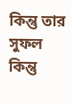কিন্তু তার সুফল কিন্তু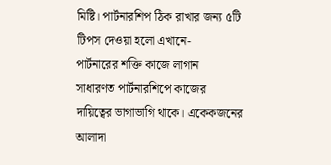মিষ্টি। পার্টনারশিপ ঠিক রাখার জন্য ৫টি টিপস দেওয়া হলো এখানে-
পার্টনারের শক্তি কাজে লাগান
সাধারণত পার্টনারশিপে কাজের দায়িত্বের ভাগাভাগি থাকে। একেকজনের আলাদা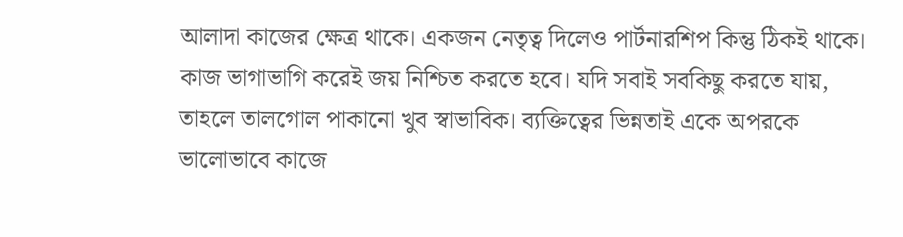আলাদা কাজের ক্ষেত্র থাকে। একজন নেতৃত্ব দিলেও পার্টনারশিপ কিন্তু ঠিকই থাকে। কাজ ভাগাভাগি করেই জয় নিশ্চিত করতে হবে। যদি সবাই সবকিছু করতে যায়, তাহলে তালগোল পাকানো খুব স্বাভাবিক। ব্যক্তিত্বের ভিন্নতাই একে অপরকে ভালোভাবে কাজে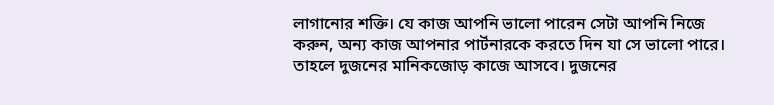লাগানোর শক্তি। যে কাজ আপনি ভালো পারেন সেটা আপনি নিজে করুন, অন্য কাজ আপনার পার্টনারকে করতে দিন যা সে ভালো পারে। তাহলে দুজনের মানিকজোড় কাজে আসবে। দুজনের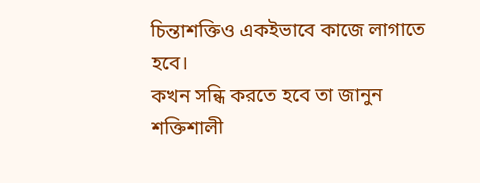চিন্তাশক্তিও একইভাবে কাজে লাগাতে হবে।
কখন সন্ধি করতে হবে তা জানুন
শক্তিশালী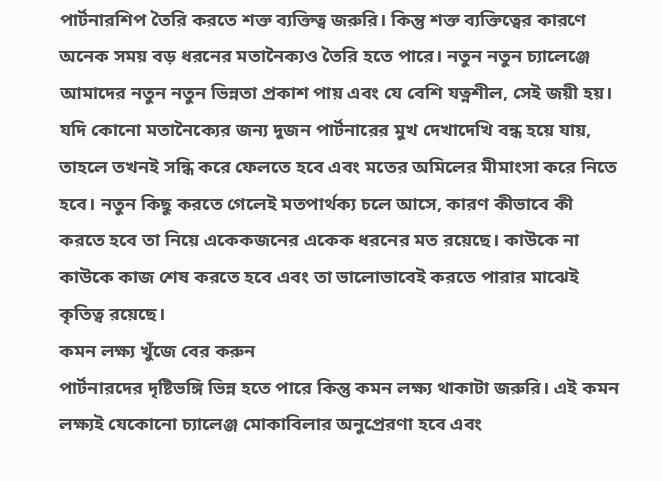পার্টনারশিপ তৈরি করতে শক্ত ব্যক্তিত্ব জরুরি। কিন্তু শক্ত ব্যক্তিত্বের কারণে অনেক সময় বড় ধরনের মতানৈক্যও তৈরি হতে পারে। নতুন নতুন চ্যালেঞ্জে আমাদের নতুন নতুন ভিন্নতা প্রকাশ পায় এবং যে বেশি যত্নশীল, সেই জয়ী হয়। যদি কোনো মতানৈক্যের জন্য দুজন পার্টনারের মুখ দেখাদেখি বন্ধ হয়ে যায়, তাহলে তখনই সন্ধি করে ফেলতে হবে এবং মতের অমিলের মীমাংসা করে নিতে হবে। নতুন কিছু করতে গেলেই মতপার্থক্য চলে আসে, কারণ কীভাবে কী করতে হবে তা নিয়ে একেকজনের একেক ধরনের মত রয়েছে। কাউকে না কাউকে কাজ শেষ করতে হবে এবং তা ভালোভাবেই করতে পারার মাঝেই কৃতিত্ব রয়েছে।
কমন লক্ষ্য খুঁজে বের করুন
পার্টনারদের দৃষ্টিভঙ্গি ভিন্ন হতে পারে কিন্তু কমন লক্ষ্য থাকাটা জরুরি। এই কমন লক্ষ্যই যেকোনো চ্যালেঞ্জ মোকাবিলার অনুপ্রেরণা হবে এবং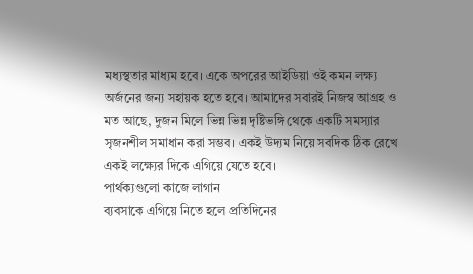মধ্যস্থতার মাধ্যম হবে। একে অপরের আইডিয়া ওই কমন লক্ষ্য অর্জনের জন্য সহায়ক হতে হবে। আমাদের সবারই নিজস্ব আগ্রহ ও মত আছে, দুজন মিলে ভিন্ন ভিন্ন দৃষ্টিভঙ্গি থেকে একটি সমস্যার সৃজনশীল সমাধান করা সম্ভব। একই উদ্যম নিয়ে সবদিক ঠিক রেখে একই লক্ষ্যের দিকে এগিয়ে যেতে হবে।
পার্থক্যগুলো কাজে লাগান
ব্যবসাকে এগিয়ে নিতে হলে প্রতিদিনের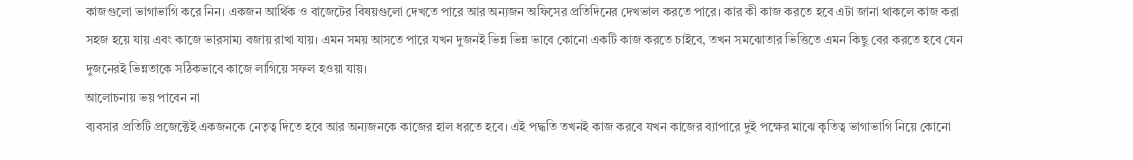কাজগুলো ভাগাভাগি করে নিন। একজন আর্থিক ও বাজেটের বিষয়গুলো দেখতে পারে আর অন্যজন অফিসের প্রতিদিনের দেখভাল করতে পারে। কার কী কাজ করতে হবে এটা জানা থাকলে কাজ করা সহজ হয়ে যায় এবং কাজে ভারসাম্য বজায় রাখা যায়। এমন সময় আসতে পারে যখন দুজনই ভিন্ন ভিন্ন ভাবে কোনো একটি কাজ করতে চাইবে, তখন সমঝোতার ভিত্তিতে এমন কিছু বের করতে হবে যেন দুজনেরই ভিন্নতাকে সঠিকভাবে কাজে লাগিয়ে সফল হওয়া যায়।
আলোচনায় ভয় পাবেন না
ব্যবসার প্রতিটি প্রজেক্টেই একজনকে নেতৃত্ব দিতে হবে আর অন্যজনকে কাজের হাল ধরতে হবে। এই পদ্ধতি তখনই কাজ করবে যখন কাজের ব্যাপারে দুই পক্ষের মাঝে কৃতিত্ব ভাগাভাগি নিয়ে কোনো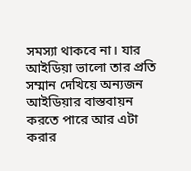সমস্যা থাকবে না। যার আইডিয়া ভালো তার প্রতি সম্মান দেখিয়ে অন্যজন আইডিয়ার বাস্তবায়ন করতে পারে আর এটা করার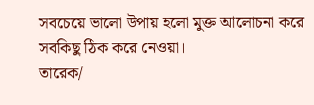সবচেয়ে ভালো উপায় হলো মুক্ত আলোচনা করে সবকিছু ঠিক করে নেওয়া।
তারেক/